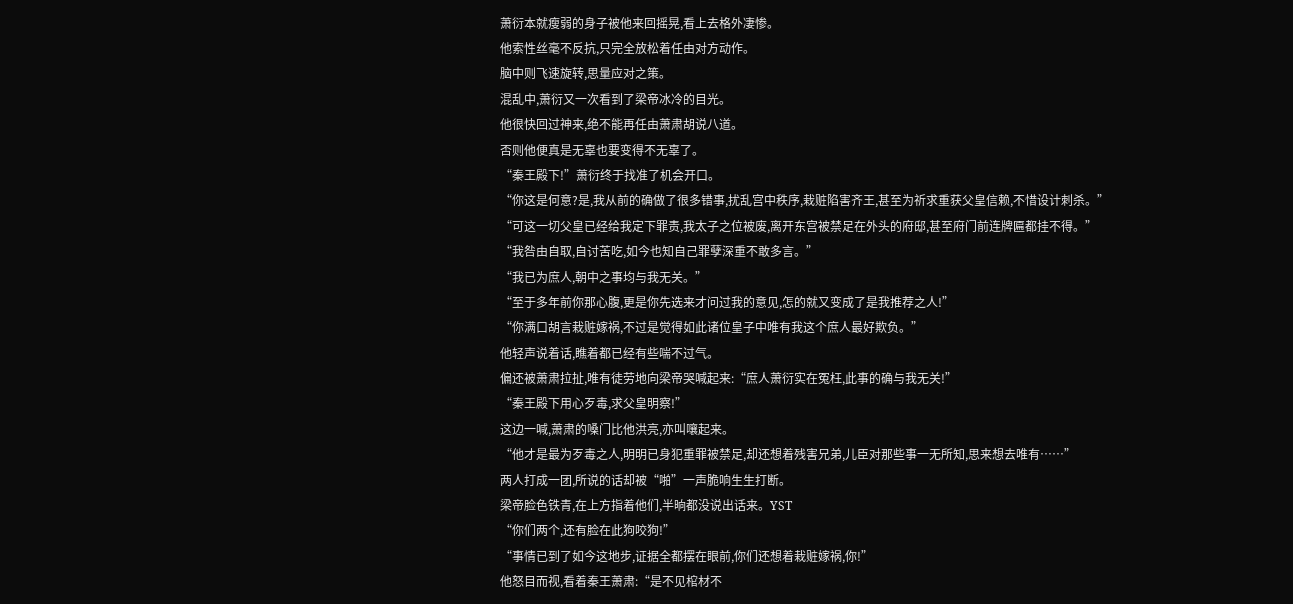萧衍本就瘦弱的身子被他来回摇晃,看上去格外凄惨。
他索性丝毫不反抗,只完全放松着任由对方动作。
脑中则飞速旋转,思量应对之策。
混乱中,萧衍又一次看到了梁帝冰冷的目光。
他很快回过神来,绝不能再任由萧肃胡说八道。
否则他便真是无辜也要变得不无辜了。
“秦王殿下!”萧衍终于找准了机会开口。
“你这是何意?是,我从前的确做了很多错事,扰乱宫中秩序,栽赃陷害齐王,甚至为祈求重获父皇信赖,不惜设计刺杀。”
“可这一切父皇已经给我定下罪责,我太子之位被废,离开东宫被禁足在外头的府邸,甚至府门前连牌匾都挂不得。”
“我咎由自取,自讨苦吃,如今也知自己罪孽深重不敢多言。”
“我已为庶人,朝中之事均与我无关。”
“至于多年前你那心腹,更是你先选来才问过我的意见,怎的就又变成了是我推荐之人!”
“你满口胡言栽赃嫁祸,不过是觉得如此诸位皇子中唯有我这个庶人最好欺负。”
他轻声说着话,瞧着都已经有些喘不过气。
偏还被萧肃拉扯,唯有徒劳地向梁帝哭喊起来:“庶人萧衍实在冤枉,此事的确与我无关!”
“秦王殿下用心歹毒,求父皇明察!”
这边一喊,萧肃的嗓门比他洪亮,亦叫嚷起来。
“他才是最为歹毒之人,明明已身犯重罪被禁足,却还想着残害兄弟,儿臣对那些事一无所知,思来想去唯有……”
两人打成一团,所说的话却被“啪”一声脆响生生打断。
梁帝脸色铁青,在上方指着他们,半晌都没说出话来。YST
“你们两个,还有脸在此狗咬狗!”
“事情已到了如今这地步,证据全都摆在眼前,你们还想着栽赃嫁祸,你!”
他怒目而视,看着秦王萧肃:“是不见棺材不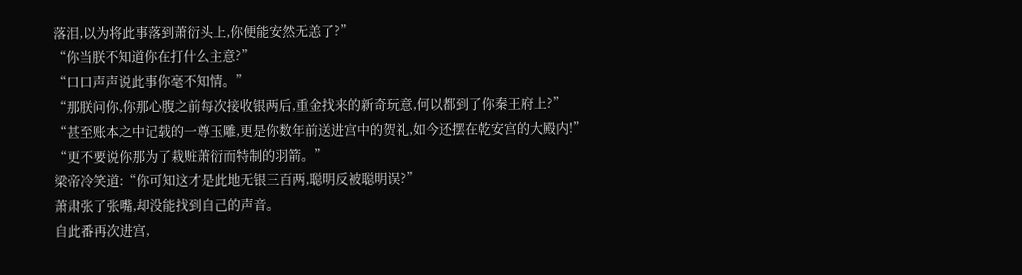落泪,以为将此事落到萧衍头上,你便能安然无恙了?”
“你当朕不知道你在打什么主意?”
“口口声声说此事你毫不知情。”
“那朕问你,你那心腹之前每次接收银两后,重金找来的新奇玩意,何以都到了你秦王府上?”
“甚至账本之中记载的一尊玉雕,更是你数年前送进宫中的贺礼,如今还摆在乾安宫的大殿内!”
“更不要说你那为了栽赃萧衍而特制的羽箭。”
梁帝冷笑道:“你可知这才是此地无银三百两,聪明反被聪明误?”
萧肃张了张嘴,却没能找到自己的声音。
自此番再次进宫,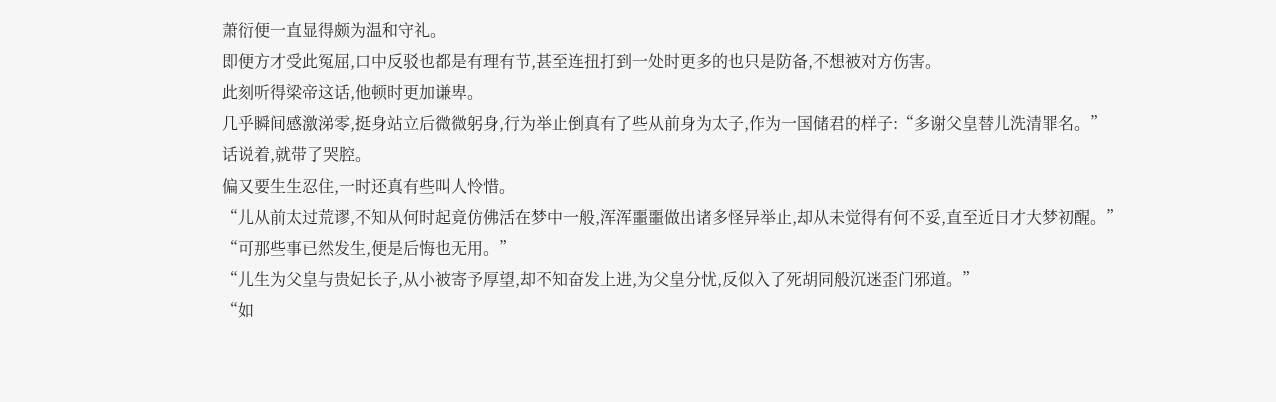萧衍便一直显得颇为温和守礼。
即便方才受此冤屈,口中反驳也都是有理有节,甚至连扭打到一处时更多的也只是防备,不想被对方伤害。
此刻听得梁帝这话,他顿时更加谦卑。
几乎瞬间感激涕零,挺身站立后微微躬身,行为举止倒真有了些从前身为太子,作为一国储君的样子:“多谢父皇替儿洗清罪名。”
话说着,就带了哭腔。
偏又要生生忍住,一时还真有些叫人怜惜。
“儿从前太过荒谬,不知从何时起竟仿佛活在梦中一般,浑浑噩噩做出诸多怪异举止,却从未觉得有何不妥,直至近日才大梦初醒。”
“可那些事已然发生,便是后悔也无用。”
“儿生为父皇与贵妃长子,从小被寄予厚望,却不知奋发上进,为父皇分忧,反似入了死胡同般沉迷歪门邪道。”
“如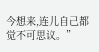今想来,连儿自己都觉不可思议。”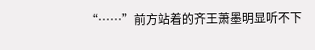“……”前方站着的齐王萧墨明显听不下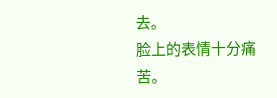去。
脸上的表情十分痛苦。